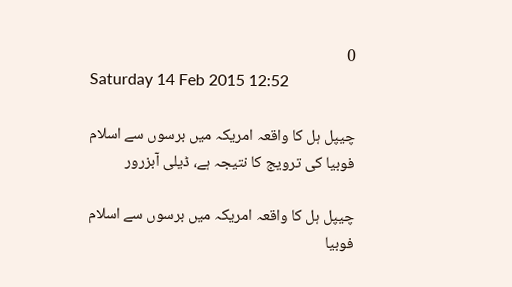0
Saturday 14 Feb 2015 12:52

چیپل ہل کا واقعہ امریکہ میں برسوں سے اسلام فوبیا کی ترویج کا نتیجہ ہے، ڈیلی آبزرور

چیپل ہل کا واقعہ امریکہ میں برسوں سے اسلام فوبیا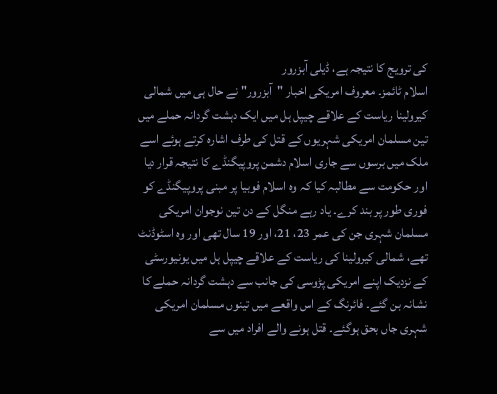کی ترویج کا نتیجہ ہے، ڈیلی آبزرور
اسلام ٹائمز۔ معروف امریکی اخبار "آبزرور" نے حال ہی میں شمالی کیرولینا ریاست کے علاقے چیپل ہل میں ایک دہشت گردانہ حملے میں تین مسلمان امریکی شہریوں کے قتل کی طرف اشارہ کرتے ہوئے اسے ملک میں برسوں سے جاری اسلام دشمن پروپیگنڈے کا نتیجہ قرار دیا اور حکومت سے مطالبہ کیا کہ وہ اسلام فوبیا پر مبنی پروپیگنڈے کو فوری طور پر بند کرے۔ یاد رہے منگل کے دن تین نوجوان امریکی مسلمان شہری جن کی عمر 23، 21، اور 19 سال تھی اور وہ اسٹوڈنٹ تھے، شمالی کیرولینا کی ریاست کے علاقے چیپل ہل میں یونیورسٹی کے نزدیک اپنے امریکی پڑوسی کی جانب سے دہشت گردانہ حملے کا نشانہ بن گئے۔ فائرنگ کے اس واقعے میں تینوں مسلمان امریکی شہری جاں بحق ہوگئے۔ قتل ہونے والے افراد میں سے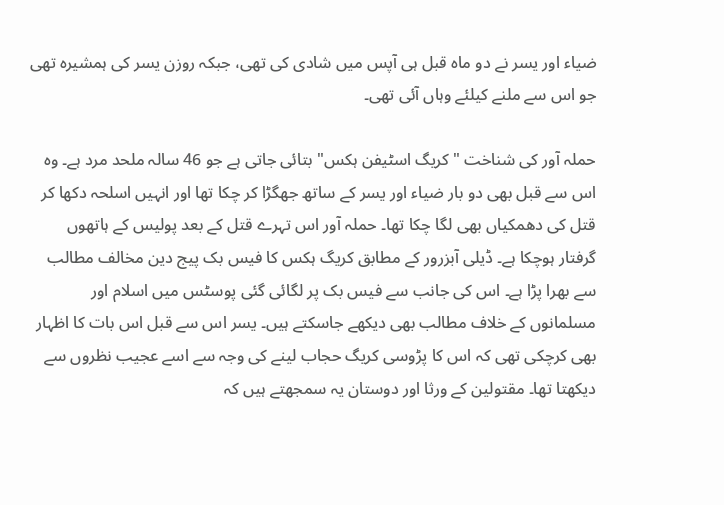ضیاء اور یسر نے دو ماہ قبل ہی آپس میں شادی کی تھی، جبکہ روزن یسر کی ہمشیرہ تھی جو اس سے ملنے کیلئے وہاں آئی تھی۔

حملہ آور کی شناخت "کریگ اسٹیفن ہکس" بتائی جاتی ہے جو 46 سالہ ملحد مرد ہے۔ وہ اس سے قبل بھی دو بار ضیاء اور یسر کے ساتھ جھگڑا کر چکا تھا اور انہیں اسلحہ دکھا کر قتل کی دھمکیاں بھی لگا چکا تھا۔ حملہ آور اس تہرے قتل کے بعد پولیس کے ہاتھوں گرفتار ہوچکا ہے۔ ڈیلی آبزرور کے مطابق کریگ ہکس کا فیس بک پیج دین مخالف مطالب سے بھرا پڑا ہے۔ اس کی جانب سے فیس بک پر لگائی گئی پوسٹس میں اسلام اور مسلمانوں کے خلاف مطالب بھی دیکھے جاسکتے ہیں۔ یسر اس سے قبل اس بات کا اظہار بھی کرچکی تھی کہ اس کا پڑوسی کریگ حجاب لینے کی وجہ سے اسے عجیب نظروں سے دیکھتا تھا۔ مقتولین کے ورثا اور دوستان یہ سمجھتے ہیں کہ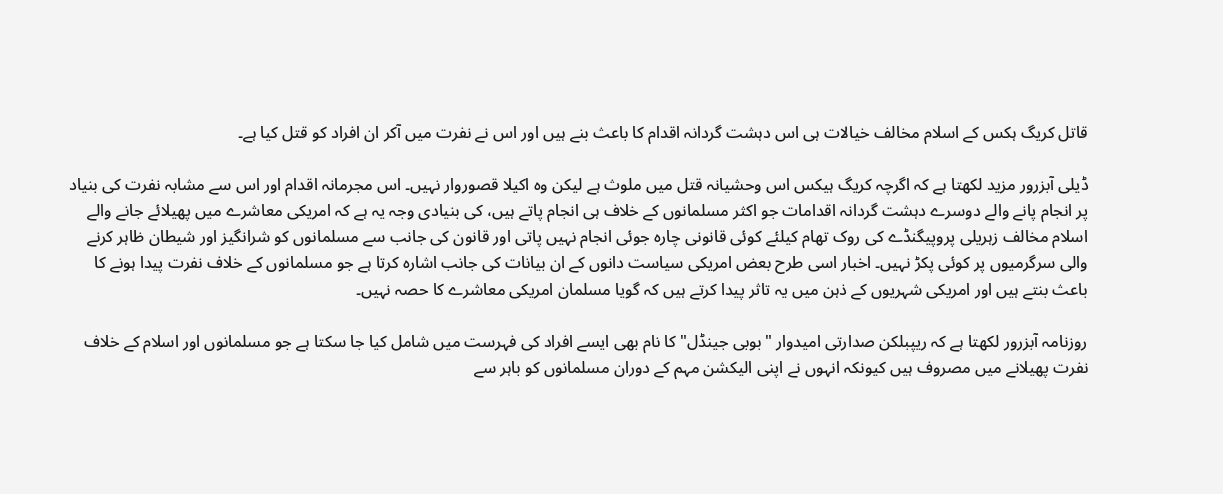قاتل کریگ ہکس کے اسلام مخالف خیالات ہی اس دہشت گردانہ اقدام کا باعث بنے ہیں اور اس نے نفرت میں آکر ان افراد کو قتل کیا ہے۔

ڈیلی آبزرور مزید لکھتا ہے کہ اگرچہ کریگ ہیکس اس وحشیانہ قتل میں ملوث ہے لیکن وہ اکیلا قصوروار نہیں۔ اس مجرمانہ اقدام اور اس سے مشابہ نفرت کی بنیاد پر انجام پانے والے دوسرے دہشت گردانہ اقدامات جو اکثر مسلمانوں کے خلاف ہی انجام پاتے ہیں، کی بنیادی وجہ یہ ہے کہ امریکی معاشرے میں پھیلائے جانے والے اسلام مخالف زہریلی پروپیگنڈے کی روک تھام کیلئے کوئی قانونی چارہ جوئی انجام نہیں پاتی اور قانون کی جانب سے مسلمانوں کو شرانگیز اور شیطان ظاہر کرنے والی سرگرمیوں پر کوئی پکڑ نہیں۔ اخبار اسی طرح بعض امریکی سیاست دانوں کے ان بیانات کی جانب اشارہ کرتا ہے جو مسلمانوں کے خلاف نفرت پیدا ہونے کا باعث بنتے ہیں اور امریکی شہریوں کے ذہن میں یہ تاثر پیدا کرتے ہیں کہ گویا مسلمان امریکی معاشرے کا حصہ نہیں۔

روزنامہ آبزرور لکھتا ہے کہ ریپبلکن صدارتی امیدوار "بوبی جینڈل" کا نام بھی ایسے افراد کی فہرست میں شامل کیا جا سکتا ہے جو مسلمانوں اور اسلام کے خلاف نفرت پھیلانے میں مصروف ہیں کیونکہ انہوں نے اپنی الیکشن مہم کے دوران مسلمانوں کو باہر سے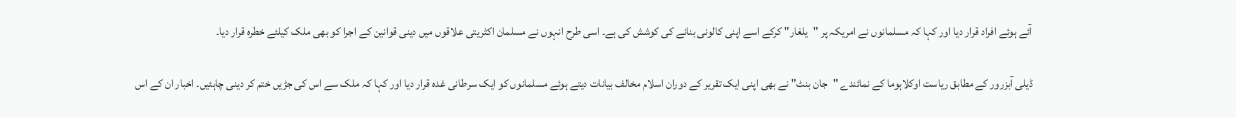آئے ہوئے افراد قرار دیا اور کہا کہ مسلمانوں نے امریکہ پر "یلغار" کرکے اسے اپنی کالونی بنانے کی کوشش کی ہے۔ اسی طرح انہوں نے مسلمان اکثریتی علاقوں میں دینی قوانین کے اجرا کو بھی ملک کیلئے خطرہ قرار دیا۔

ڈیلی آبزرور کے مطابق ریاست اوکلاہوما کے نمائندے "جان بنٹ" نے بھی اپنی ایک تقریر کے دوران اسلام مخالف بیانات دیتے ہوئے مسلمانوں کو ایک سرطانی غدہ قرار دیا اور کہا کہ ملک سے اس کی جڑیں ختم کر دینی چاہئیں۔ اخبار ان کے اس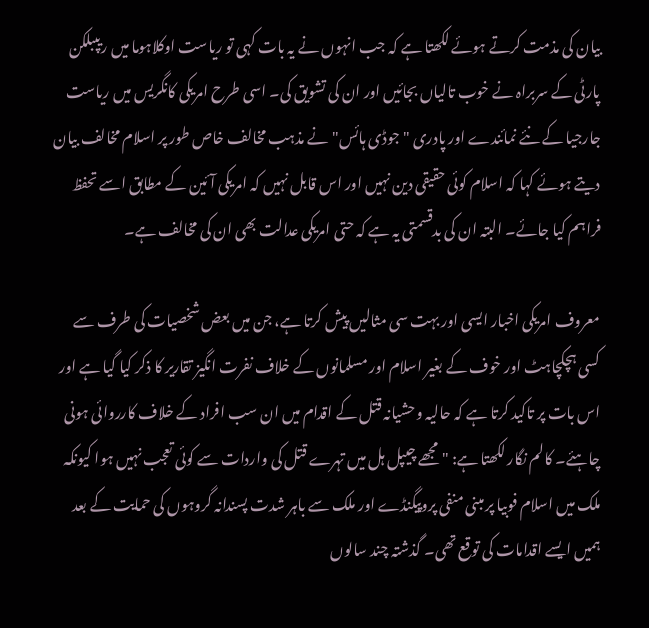بیان کی مذمت کرتے ہوئے لکھتا ہے کہ جب انہوں نے یہ بات کہی تو ریاست اوکلاہوما میں ریپبلکن پارٹی کے سربراہ نے خوب تالیاں بجائیں اور ان کی تشویق کی۔ اسی طرح امریکی کانگریس میں ریاست جارجیا کے نئے نمائندے اور پادری "جوڈی ہائس" نے مذہب مخالف خاص طور پر اسلام مخالف بیان دیتے ہوئے کہا کہ اسلام کوئی حقیقی دین نہیں اور اس قابل نہیں کہ امریکی آئین کے مطابق اسے تحفظ فراہم کیا جائے۔ البتہ ان کی بدقسمتی یہ ہے کہ حتی امریکی عدالت بھی ان کی مخالف ہے۔

معروف امریکی اخبار ایسی اور بہت سی مثالیں پیش کرتا ہے، جن میں بعض شخصیات کی طرف سے کسی ہچکچاہٹ اور خوف کے بغیر اسلام اور مسلمانوں کے خلاف نفرت انگیز تقاریر کا ذکر کیا گیا ہے اور اس بات پر تاکید کرتا ہے کہ حالیہ وحشیانہ قتل کے اقدام میں ان سب افراد کے خلاف کارروائی ہونی چاہئے۔ کالم نگار لکھتا ہے: "مجھے چیپل ہل میں تہرے قتل کی واردات سے کوئی تعجب نہیں ہوا کیونکہ ملک میں اسلام فوبیا پر مبنی منفی پروپیگنڈے اور ملک سے باہر شدت پسندانہ گروہوں کی حمایت کے بعد ہمیں ایسے اقدامات کی توقع تھی۔ گذشتہ چند سالوں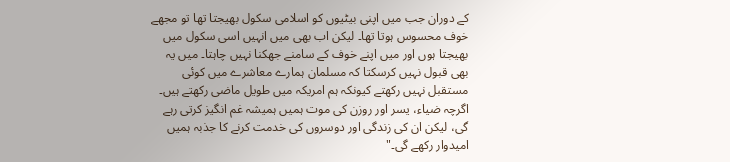کے دوران جب میں اپنی بیٹیوں کو اسلامی سکول بھیجتا تھا تو مجھے خوف محسوس ہوتا تھا۔ لیکن اب بھی میں انہیں اسی سکول میں بھیجتا ہوں اور میں اپنے خوف کے سامنے جھکنا نہیں چاہتا۔ میں یہ بھی قبول نہیں کرسکتا کہ مسلمان ہمارے معاشرے میں کوئی مستقبل نہیں رکھتے کیونکہ ہم امریکہ میں طویل ماضی رکھتے ہیں۔ اگرچہ ضیاء، یسر اور روزن کی موت ہمیں ہمیشہ غم انگیز کرتی رہے گی، لیکن ان کی زندگی اور دوسروں کی خدمت کرنے کا جذبہ ہمیں امیدوار رکھے گی۔"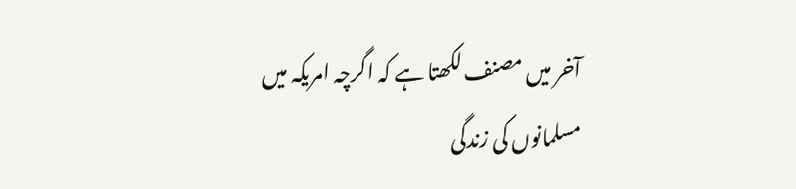آخر میں مصنف لکھتا ہے کہ اگرچہ امریکہ میں مسلمانوں کی زندگی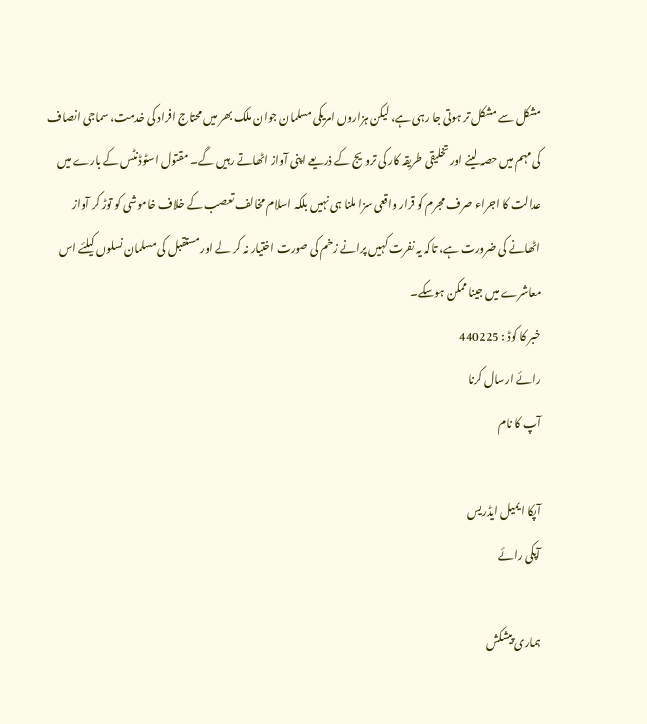مشکل سے مشکل تر ہوتی جا رہی ہے، لیکن ہزاروں امریکی مسلمان جوان ملک بھر میں محتاج افراد کی خدمت، سماجی انصاف کی مہم میں حصہ لینے اور تخلیقی طریقہ کار کی ترویج کے ذریعے اپنی آواز اٹھاتے رہیں گے۔ مقتول اسٹوڈنٹس کے بارے میں عدالت کا اجراء صرف مجرم کو قرار واقعی سزا ملنا ہی نہیں بلکہ اسلام مخالف تعصب کے خلاف خاموشی کو توڑ کر آواز اٹھانے کی ضرورت ہے، تاکہ یہ نفرت کہیں پرانے زخم کی صورت اختیار نہ کر لے اور مستقبل کی مسلمان نسلوں کیلئے اس معاشرے میں جینا ممکن ہوسکے۔
خبر کا کوڈ : 440225
رائے ارسال کرنا
آپ کا نام

آپکا ایمیل ایڈریس
آپکی رائے

ہماری پیشکش